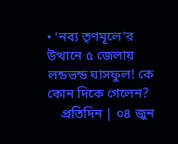• ‘নব্য তৃণমূলে’র উত্থানে ৫ জেলায় লন্ডভন্ড ঘাসফুল! কে কোন দিকে গেলেন?
    প্রতিদিন | ০৪ জুন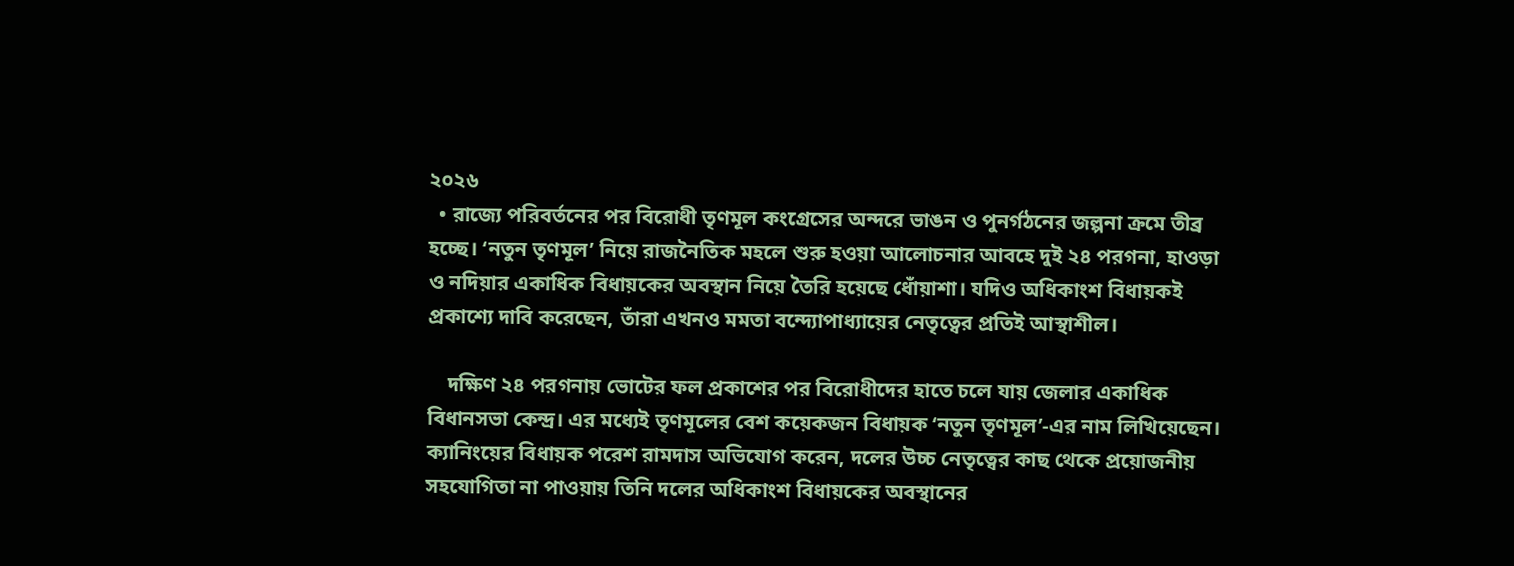২০২৬
  • রাজ্যে পরিবর্তনের পর বিরোধী তৃণমূল কংগ্রেসের অন্দরে ভাঙন ও পুনর্গঠনের জল্পনা ক্রমে তীব্র হচ্ছে। ‘নতুন তৃণমূল’ নিয়ে রাজনৈতিক মহলে শুরু হওয়া আলোচনার আবহে দুই ২৪ পরগনা, হাওড়া ও নদিয়ার একাধিক বিধায়কের অবস্থান নিয়ে তৈরি হয়েছে ধোঁয়াশা। যদিও অধিকাংশ বিধায়কই প্রকাশ্যে দাবি করেছেন, তাঁরা এখনও মমতা বন্দ্যোপাধ্যায়ের নেতৃত্বের প্রতিই আস্থাশীল।

    দক্ষিণ ২৪ পরগনায় ভোটের ফল প্রকাশের পর বিরোধীদের হাতে চলে যায় জেলার একাধিক বিধানসভা কেন্দ্র। এর মধ্যেই তৃণমূলের বেশ কয়েকজন বিধায়ক ‘নতুন তৃণমূল’-এর নাম লিখিয়েছেন। ক্যানিংয়ের বিধায়ক পরেশ রামদাস অভিযোগ করেন, দলের উচ্চ নেতৃত্বের কাছ থেকে প্রয়োজনীয় সহযোগিতা না পাওয়ায় তিনি দলের অধিকাংশ বিধায়কের অবস্থানের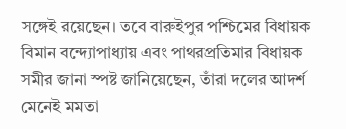সঙ্গেই রয়েছেন। তবে বারুইপুর পশ্চিমের বিধায়ক বিমান বন্দ্যোপাধ্যায় এবং পাথরপ্রতিমার বিধায়ক সমীর জানা স্পষ্ট জানিয়েছেন, তাঁরা দলের আদর্শ মেনেই মমতা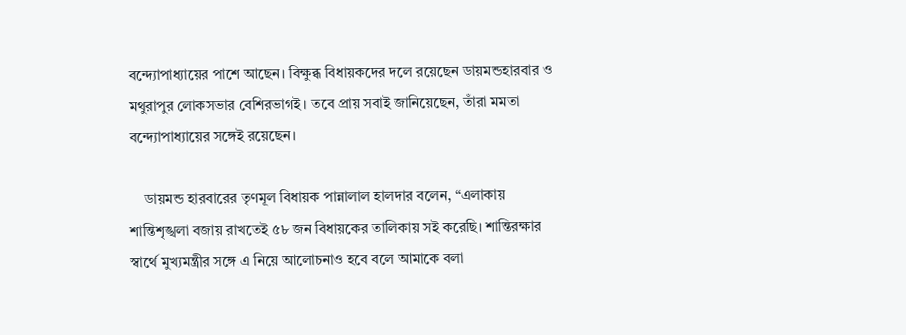বন্দ্যোপাধ্যায়ের পাশে আছেন। বিক্ষুব্ধ বিধায়কদের দলে রয়েছেন ডায়মন্ডহারবার ও মথুরাপুর লোকসভার বেশিরভাগই। তবে প্রায় সবাই জানিয়েছেন, তাঁরা মমতা বন্দ্যোপাধ্যায়ের সঙ্গেই রয়েছেন।

    ডায়মন্ড হারবারের তৃণমূল বিধায়ক পান্নালাল হালদার বলেন, “এলাকায় শান্তিশৃঙ্খলা বজায় রাখতেই ৫৮ জন বিধায়কের তালিকায় সই করেছি। শান্তিরক্ষার স্বার্থে মুখ্যমন্ত্রীর সঙ্গে এ নিয়ে আলোচনাও হবে বলে আমাকে বলা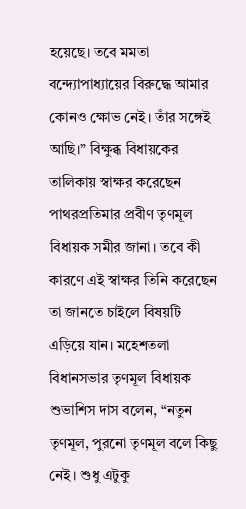হয়েছে। তবে মমতা বন্দ্যোপাধ্যায়ের বিরুদ্ধে আমার কোনও ক্ষোভ নেই। তাঁর সঙ্গেই আছি।” বিক্ষুব্ধ বিধায়কের তালিকায় স্বাক্ষর করেছেন পাথরপ্রতিমার প্রবীণ তৃণমূল বিধায়ক সমীর জানা। তবে কী কারণে এই স্বাক্ষর তিনি করেছেন তা জানতে চাইলে বিষয়টি এড়িয়ে যান। মহেশতলা বিধানসভার তৃণমূল বিধায়ক শুভাশিস দাস বলেন, “নতুন তৃণমূল, পুরনো তৃণমূল বলে কিছু নেই। শুধু এটুকু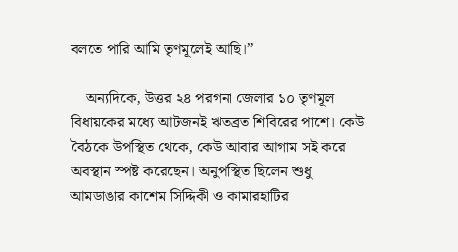বলতে পারি আমি তৃণমূলেই আছি।”

    অন্যদিকে, উত্তর ২৪ পরগনা জেলার ১০ তৃণমূল বিধায়কের মধ্যে আটজনই ঋতব্রত শিবিরের পাশে। কেউ বৈঠকে উপস্থিত থেকে, কেউ আবার আগাম সই করে অবস্থান স্পষ্ট করেছেন। অনুপস্থিত ছিলেন শুধু আমডাঙার কাশেম সিদ্দিকী ও কামারহাটির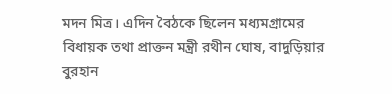মদন মিত্র। এদিন বৈঠকে ছিলেন মধ্যমগ্রামের বিধায়ক তথা প্রাক্তন মন্ত্রী রথীন ঘোষ, বাদুড়িয়ার বুরহান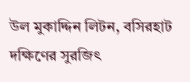উল মুকাদ্দিন লিটন, বসিরহাট দক্ষিণের সুরজিৎ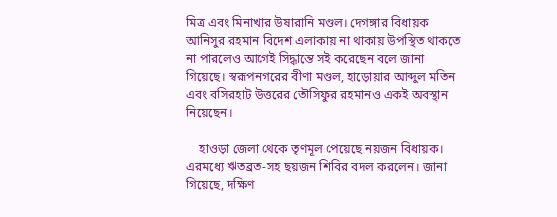মিত্র এবং মিনাখার উষারানি মণ্ডল। দেগঙ্গার বিধায়ক আনিসুর রহমান বিদেশ এলাকায় না থাকায় উপস্থিত থাকতে না পারলেও আগেই সিদ্ধান্তে সই করেছেন বলে জানা গিয়েছে। স্বরূপনগরের বীণা মণ্ডল, হাড়োয়ার আব্দুল মতিন এবং বসিরহাট উত্তরের তৌসিফুর রহমানও একই অবস্থান নিয়েছেন।

    হাওড়া জেলা থেকে তৃণমূল পেয়েছে নয়জন বিধায়ক। এরমধ্যে ঋতব্রত-সহ ছয়জন শিবির বদল করলেন। জানা গিয়েছে, দক্ষিণ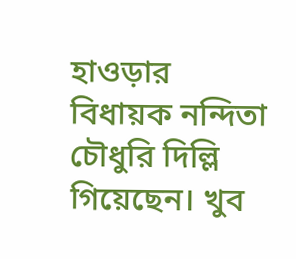হাওড়ার বিধায়ক নন্দিতা চৌধুরি দিল্লি গিয়েছেন। খুব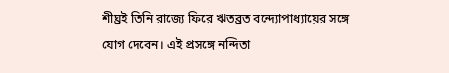শীঘ্রই তিনি রাজ্যে ফিরে ঋতব্রত বন্দ্যোপাধ্যায়ের সঙ্গে যোগ দেবেন। এই প্রসঙ্গে নন্দিতা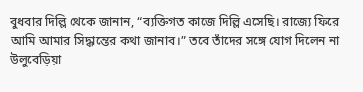বুধবার দিল্লি থেকে জানান, “ব্যক্তিগত কাজে দিল্লি এসেছি। রাজ্যে ফিরে আমি আমার সিদ্ধান্তের কথা জানাব।” তবে তাঁদের সঙ্গে যোগ দিলেন না উলুবেড়িয়া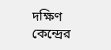দক্ষিণ কেন্দ্রের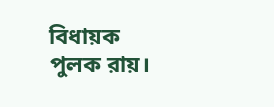বিধায়ক পুলক রায়।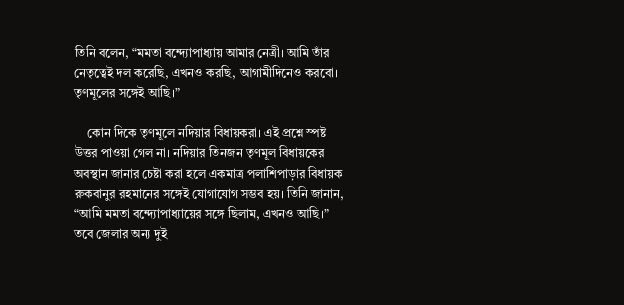তিনি বলেন, “মমতা বন্দ্যোপাধ্যায় আমার নেত্রী। আমি তাঁর নেতৃত্বেই দল করেছি, এখনও করছি, আগামীদিনেও করবো। তৃণমূলের সঙ্গেই আছি।”

    কোন দিকে তৃণমূলে নদিয়ার বিধায়করা। এই প্রশ্নে স্পষ্ট উত্তর পাওয়া গেল না। নদিয়ার তিনজন তৃণমূল বিধায়কের অবস্থান জানার চেষ্টা করা হলে একমাত্র পলাশিপাড়ার বিধায়ক রুকবানুর রহমানের সঙ্গেই যোগাযোগ সম্ভব হয়। তিনি জানান, “আমি মমতা বন্দ্যোপাধ্যায়ের সঙ্গে ছিলাম, এখনও আছি।” তবে জেলার অন্য দুই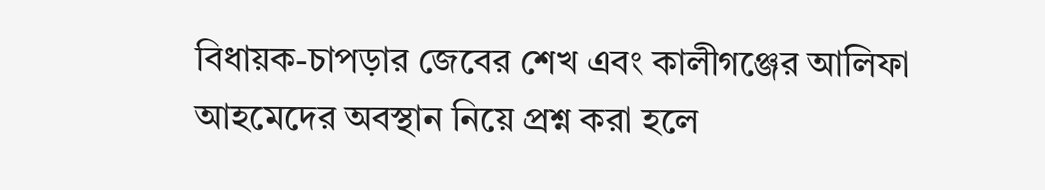বিধায়ক-চাপড়ার জেবের শেখ এবং কালীগঞ্জের আলিফা আহমেদের অবস্থান নিয়ে প্রশ্ন করা হলে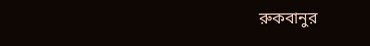রুকবানুর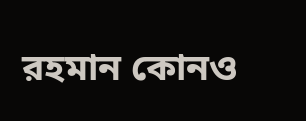রহমান কোনও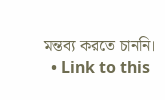মন্তব্য করতে চাননি।
  • Link to this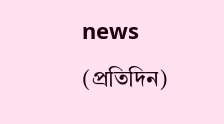news (প্রতিদিন)